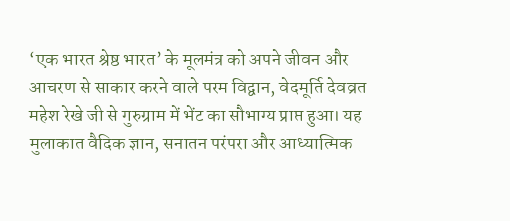‘एक भारत श्रेष्ठ भारत’ के मूलमंत्र को अपने जीवन और आचरण से साकार करने वाले परम विद्वान, वेदमूर्ति देवव्रत महेश रेखे जी से गुरुग्राम में भेंट का सौभाग्य प्राप्त हुआ। यह मुलाकात वैदिक ज्ञान, सनातन परंपरा और आध्यात्मिक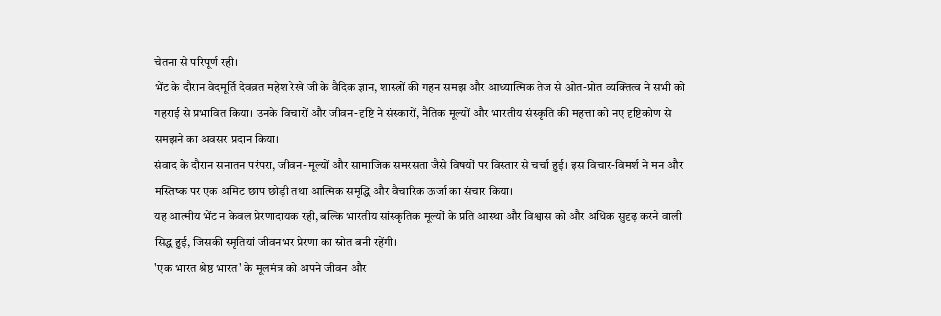चेतना से परिपूर्ण रही।
भेंट के दौरान वेदमूर्ति देवव्रत महेश रेखे जी के वैदिक ज्ञान, शास्त्रों की गहन समझ और आध्यात्मिक तेज से ओत-प्रोत व्यक्तित्व ने सभी को गहराई से प्रभावित किया। उनके विचारों और जीवन-दृष्टि ने संस्कारों, नैतिक मूल्यों और भारतीय संस्कृति की महत्ता को नए दृष्टिकोण से समझने का अवसर प्रदान किया।
संवाद के दौरान सनातन परंपरा, जीवन-मूल्यों और सामाजिक समरसता जैसे विषयों पर विस्तार से चर्चा हुई। इस विचार-विमर्श ने मन और मस्तिष्क पर एक अमिट छाप छोड़ी तथा आत्मिक समृद्धि और वैचारिक ऊर्जा का संचार किया।
यह आत्मीय भेंट न केवल प्रेरणादायक रही, बल्कि भारतीय सांस्कृतिक मूल्यों के प्रति आस्था और विश्वास को और अधिक सुदृढ़ करने वाली सिद्ध हुई, जिसकी स्मृतियां जीवनभर प्रेरणा का स्रोत बनी रहेंगी।
'एक भारत श्रेष्ठ भारत' के मूलमंत्र को अपने जीवन और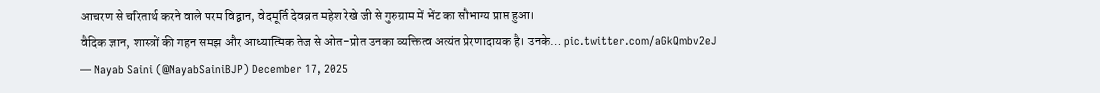आचरण से चरितार्थ करने वाले परम विद्वान, वेदमूर्ति देवव्रत महेश रेखे जी से गुरुग्राम में भेंट का सौभाग्य प्राप्त हुआ।
वैदिक ज्ञान, शास्त्रों की गहन समझ और आध्यात्मिक तेज से ओत-प्रोत उनका व्यक्तित्व अत्यंत प्रेरणादायक है। उनके… pic.twitter.com/aGkQmbv2eJ
— Nayab Saini (@NayabSainiBJP) December 17, 2025